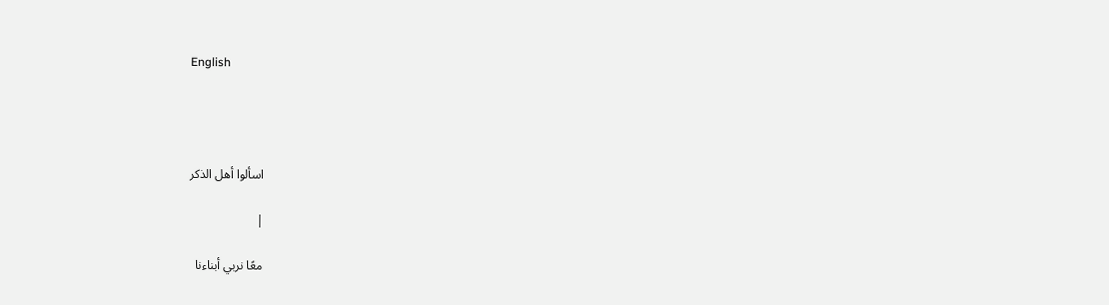English




اسألوا أهل الذكر

|

معًا نربي أبناءنا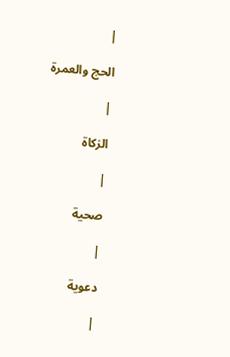|

الحج والعمرة

|

الزكاة

|

صحية

|

دعوية

|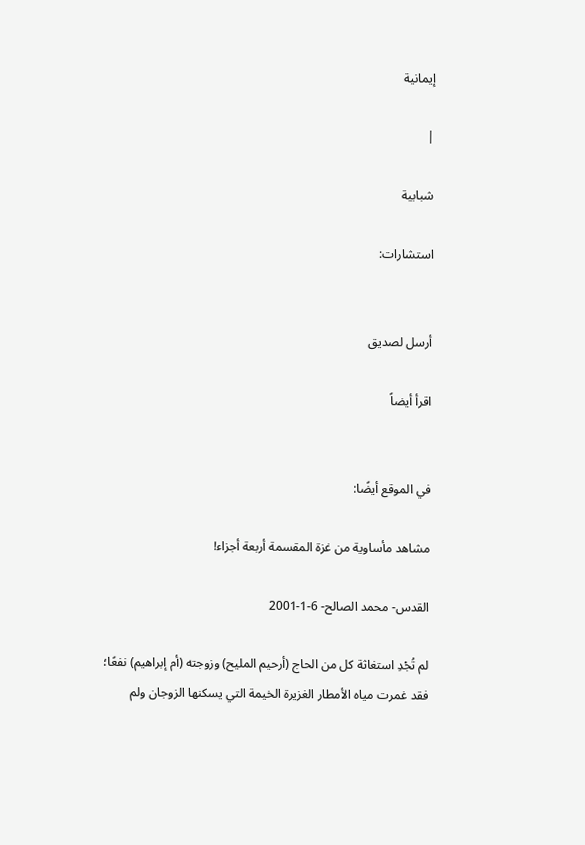إيمانية

|

شبابية

استشارات:


أرسل لصديق

اقرأ أيضاً


في الموقع أيضًا:

مشاهد مأساوية من غزة المقسمة أربعة أجزاء!

القدس- محمد الصالح- 6-1-2001

لم تُجْدِ استغاثة كل من الحاج (أرحيم المليح) وزوجته (أم إبراهيم) نفعًا؛ فقد غمرت مياه الأمطار الغزيرة الخيمة التي يسكنها الزوجان ولم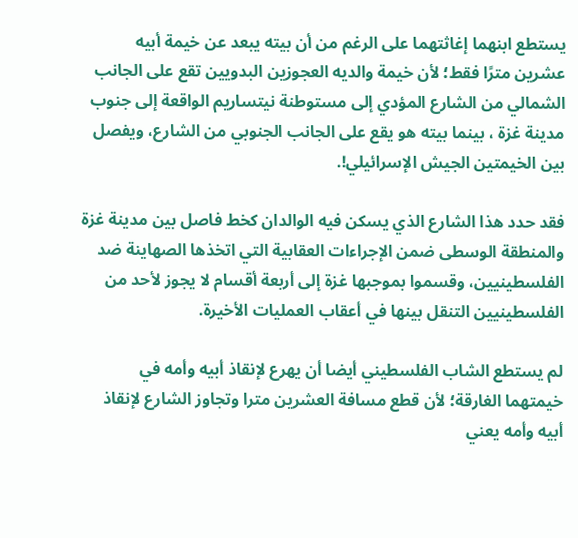يستطع ابنهما إغاثتهما على الرغم من أن بيته يبعد عن خيمة أبيه عشرين مترًا فقط؛ لأن خيمة والديه العجوزين البدويين تقع على الجانب الشمالي من الشارع المؤدي إلى مستوطنة نيتساريم الواقعة إلى جنوب مدينة غزة ، بينما بيته هو يقع على الجانب الجنوبي من الشارع، ويفصل بين الخيمتين الجيش الإسرائيلي!.

فقد حدد هذا الشارع الذي يسكن فيه الوالدان كخط فاصل بين مدينة غزة والمنطقة الوسطى ضمن الإجراءات العقابية التي اتخذها الصهاينة ضد الفلسطينيين، وقسموا بموجبها غزة إلى أربعة أقسام لا يجوز لأحد من الفلسطينيين التنقل بينها في أعقاب العمليات الأخيرة.

لم يستطع الشاب الفلسطيني أيضا أن يهرع لإنقاذ أبيه وأمه في خيمتهما الغارقة؛ لأن قطع مسافة العشرين مترا وتجاوز الشارع لإنقاذ أبيه وأمه يعني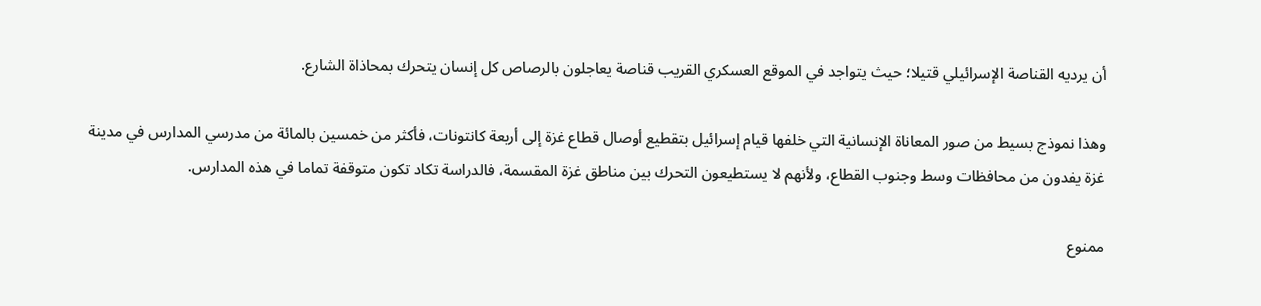أن يرديه القناصة الإسرائيلي قتيلا؛ حيث يتواجد في الموقع العسكري القريب قناصة يعاجلون بالرصاص كل إنسان يتحرك بمحاذاة الشارع.

وهذا نموذج بسيط من صور المعاناة الإنسانية التي خلفها قيام إسرائيل بتقطيع أوصال قطاع غزة إلى أربعة كانتونات، فأكثر من خمسين بالمائة من مدرسي المدارس في مدينة غزة يفدون من محافظات وسط وجنوب القطاع، ولأنهم لا يستطيعون التحرك بين مناطق غزة المقسمة، فالدراسة تكاد تكون متوقفة تماما في هذه المدارس.

ممنوع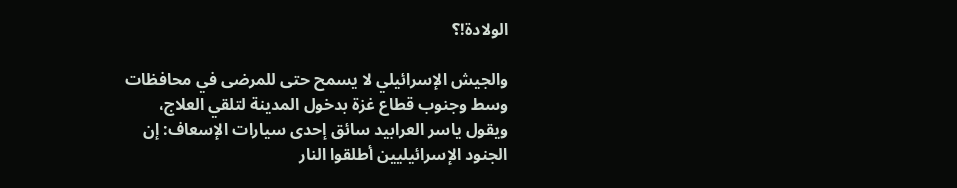الولادة!؟

والجيش الإسرائيلي لا يسمح حتى للمرضى في محافظات وسط وجنوب قطاع غزة بدخول المدينة لتلقي العلاج، ويقول ياسر العرابيد سائق إحدى سيارات الإسعاف: إن الجنود الإسرائيليين أطلقوا النار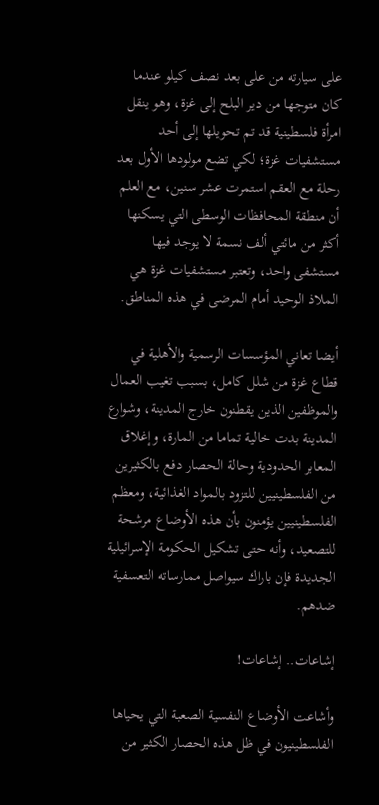على سيارته من على بعد نصف كيلو عندما كان متوجها من دير البلح إلى غزة، وهو ينقل امرأة فلسطينية قد تم تحويلها إلى أحد مستشفيات غزة؛ لكي تضع مولودها الأول بعد رحلة مع العقم استمرت عشر سنين، مع العلم أن منطقة المحافظات الوسطى التي يسكنها أكثر من مائتي ألف نسمة لا يوجد فيها مستشفى واحد، وتعتبر مستشفيات غزة هي الملاذ الوحيد أمام المرضى في هذه المناطق.

أيضا تعاني المؤسسات الرسمية والأهلية في قطاع غزة من شلل كامل، بسبب تغيب العمال والموظفين الذين يقطنون خارج المدينة، وشوارع المدينة بدت خالية تماما من المارة، وإغلاق المعابر الحدودية وحالة الحصار دفع بالكثيرين من الفلسطينيين للتزود بالمواد الغذائية، ومعظم الفلسطينيين يؤمنون بأن هذه الأوضاع مرشحة للتصعيد، وأنه حتى تشكيل الحكومة الإسرائيلية الجديدة فإن باراك سيواصل ممارساته التعسفية ضدهم.

إشاعات.. إشاعات!

وأشاعت الأوضاع النفسية الصعبة التي يحياها الفلسطينيون في ظل هذه الحصار الكثير من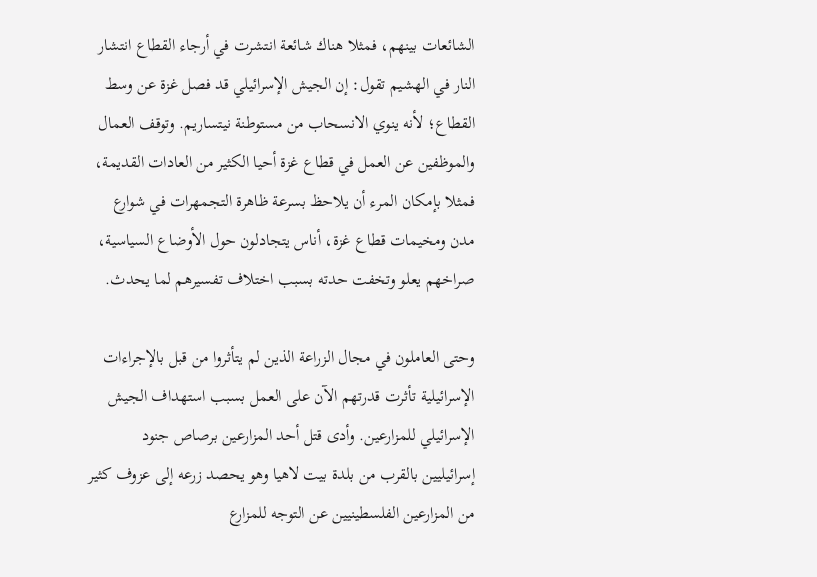الشائعات بينهم، فمثلا هناك شائعة انتشرت في أرجاء القطاع انتشار النار في الهشيم تقول: إن الجيش الإسرائيلي قد فصل غزة عن وسط القطاع؛ لأنه ينوي الانسحاب من مستوطنة نيتساريم. وتوقف العمال والموظفين عن العمل في قطاع غزة أحيا الكثير من العادات القديمة، فمثلا بإمكان المرء أن يلاحظ بسرعة ظاهرة التجمهرات في شوارع مدن ومخيمات قطاع غزة، أناس يتجادلون حول الأوضاع السياسية، صراخهم يعلو وتخفت حدته بسبب اختلاف تفسيرهم لما يحدث.

وحتى العاملون في مجال الزراعة الذين لم يتأثروا من قبل بالإجراءات الإسرائيلية تأثرت قدرتهم الآن على العمل بسبب استهداف الجيش الإسرائيلي للمزارعين. وأدى قتل أحد المزارعين برصاص جنود إسرائيليين بالقرب من بلدة بيت لاهيا وهو يحصد زرعه إلى عزوف كثير من المزارعين الفلسطينيين عن التوجه للمزارع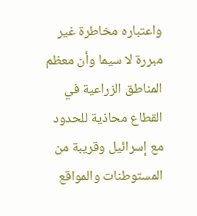واعتباره مخاطرة غير مبررة لا سيما وأن معظم المناطق الزراعية في القطاع محاذية للحدود مع إسرائيل وقريبة من المستوطنات والمواقع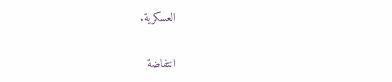العسكرية.

انتفاضة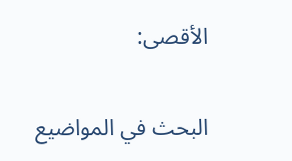الأقصى:

البحث في المواضيع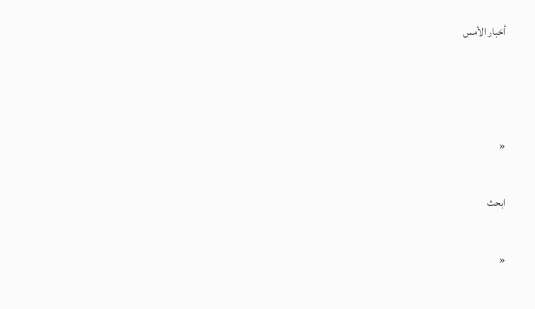أخبار الأمس



«

ابحث

«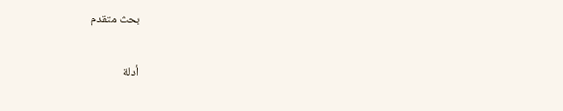بحث متقدم

أدلة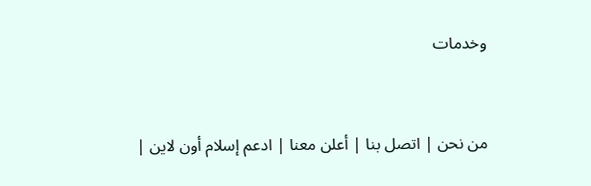وخدمات



من نحن | اتصل بنا | أعلن معنا | ادعم إسلام أون لاين |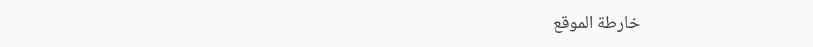خارطة الموقع